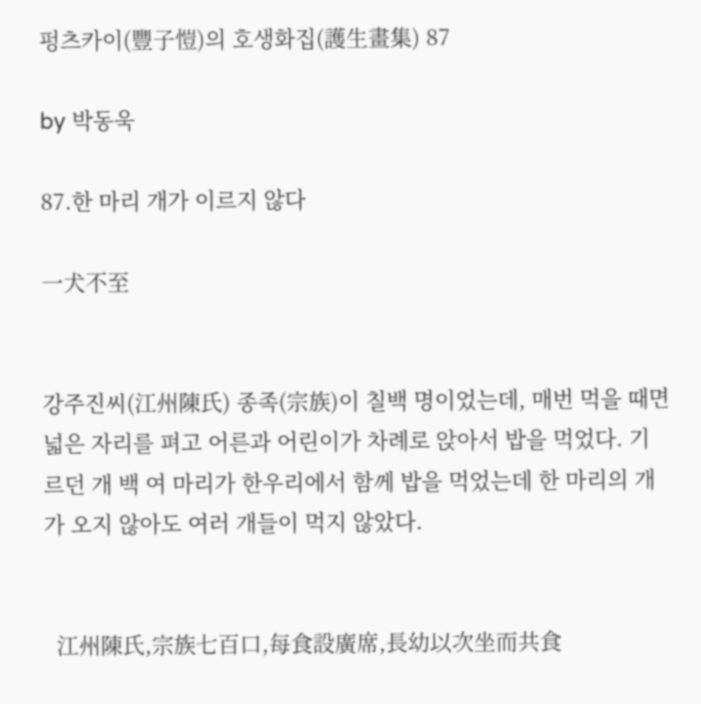펑츠카이(豐子愷)의 호생화집(護生畫集) 87

by 박동욱

87.한 마리 개가 이르지 않다

一犬不至


강주진씨(江州陳氏) 종족(宗族)이 칠백 명이었는데, 매번 먹을 때면 넓은 자리를 펴고 어른과 어린이가 차례로 앉아서 밥을 먹었다. 기르던 개 백 여 마리가 한우리에서 함께 밥을 먹었는데 한 마리의 개가 오지 않아도 여러 개들이 먹지 않았다.


  江州陳氏,宗族七百口,每食設廣席,長幼以次坐而共食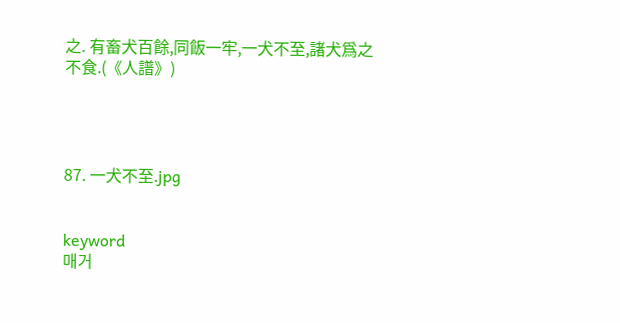之. 有畜犬百餘,同飯一牢,一犬不至,諸犬爲之不食.(《人譜》)




87. 一犬不至.jpg


keyword
매거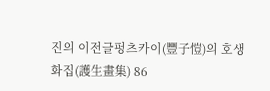진의 이전글펑츠카이(豐子愷)의 호생화집(護生畫集) 86